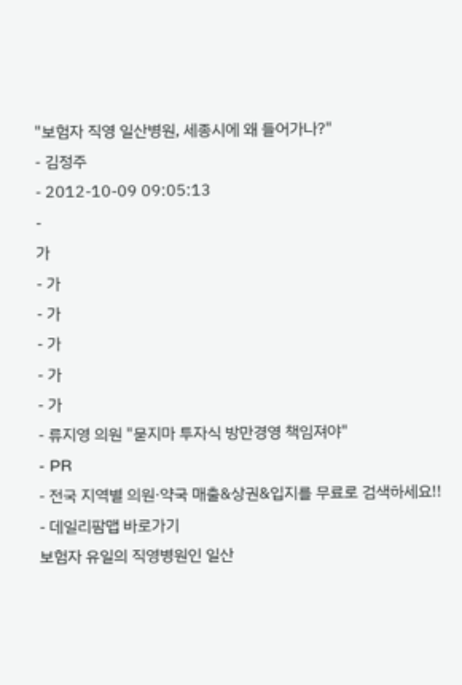"보험자 직영 일산병원, 세종시에 왜 들어가나?"
- 김정주
- 2012-10-09 09:05:13
-
가
- 가
- 가
- 가
- 가
- 가
- 류지영 의원 "묻지마 투자식 방만경영 책임져야"
- PR
- 전국 지역별 의원·약국 매출&상권&입지를 무료로 검색하세요!!
- 데일리팜맵 바로가기
보험자 유일의 직영병원인 일산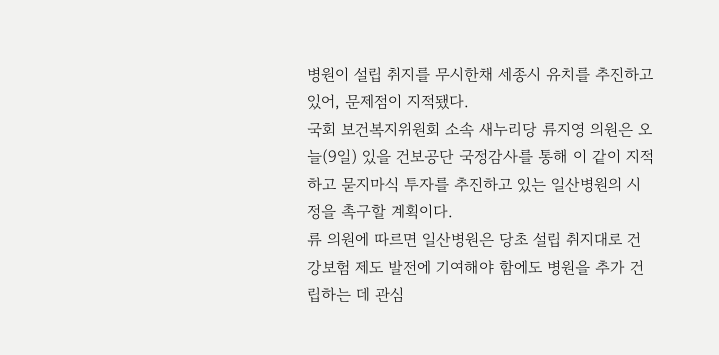병원이 설립 취지를 무시한채 세종시 유치를 추진하고 있어, 문제점이 지적됐다.
국회 보건복지위원회 소속 새누리당 류지영 의원은 오늘(9일) 있을 건보공단 국정감사를 통해 이 같이 지적하고 묻지마식 투자를 추진하고 있는 일산병원의 시정을 촉구할 계획이다.
류 의원에 따르면 일산병원은 당초 설립 취지대로 건강보험 제도 발전에 기여해야 함에도 병원을 추가 건립하는 데 관심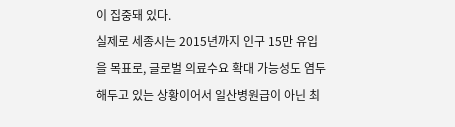이 집중돼 있다.
실제로 세종시는 2015년까지 인구 15만 유입을 목표로, 글로벌 의료수요 확대 가능성도 염두해두고 있는 상황이어서 일산병원급이 아닌 최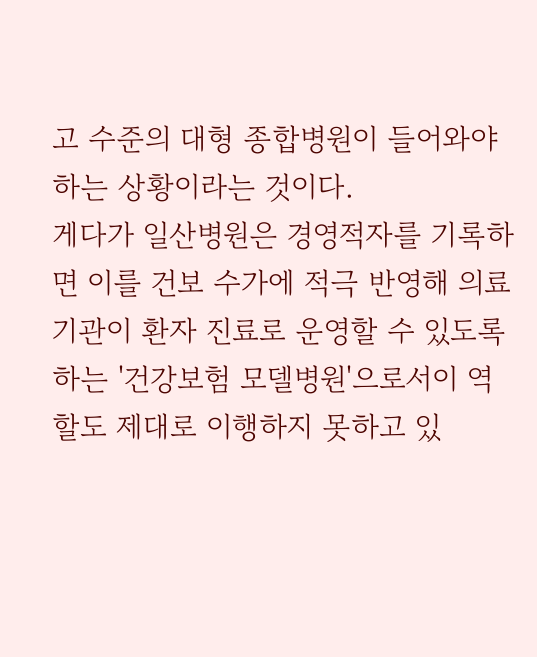고 수준의 대형 종합병원이 들어와야 하는 상황이라는 것이다.
게다가 일산병원은 경영적자를 기록하면 이를 건보 수가에 적극 반영해 의료기관이 환자 진료로 운영할 수 있도록 하는 '건강보험 모델병원'으로서이 역할도 제대로 이행하지 못하고 있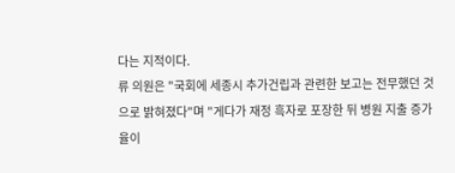다는 지적이다.
류 의원은 "국회에 세종시 추가건립과 관련한 보고는 전무했던 것으로 밝혀졌다"며 "게다가 재정 흑자로 포장한 뒤 병원 지출 증가율이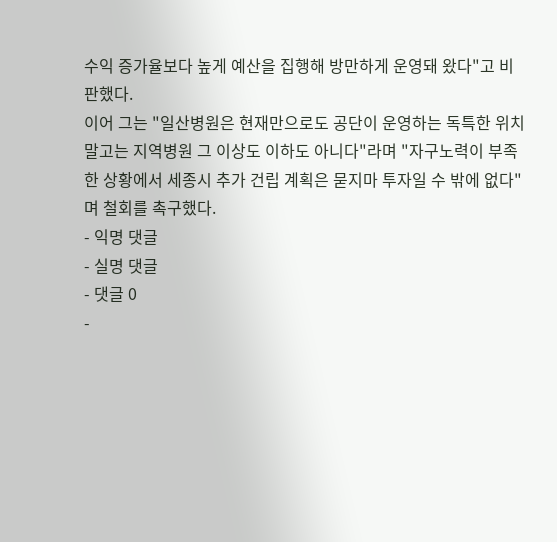수익 증가율보다 높게 예산을 집행해 방만하게 운영돼 왔다"고 비판했다.
이어 그는 "일산병원은 현재만으로도 공단이 운영하는 독특한 위치 말고는 지역병원 그 이상도 이하도 아니다"라며 "자구노력이 부족한 상황에서 세종시 추가 건립 계획은 묻지마 투자일 수 밖에 없다"며 철회를 촉구했다.
- 익명 댓글
- 실명 댓글
- 댓글 0
-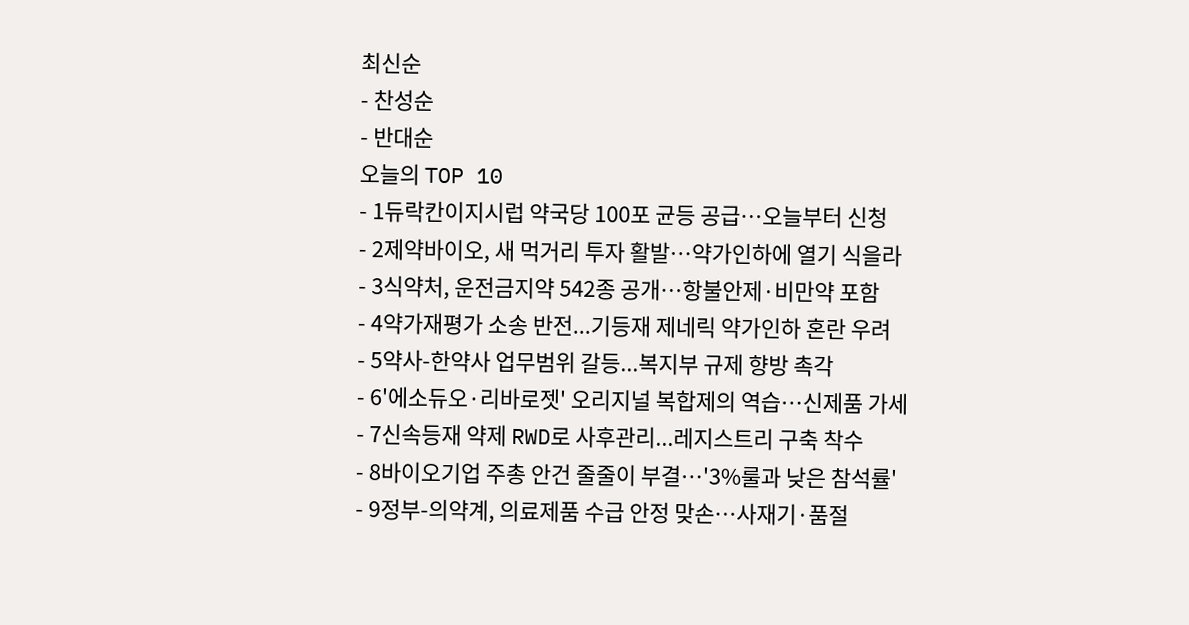최신순
- 찬성순
- 반대순
오늘의 TOP 10
- 1듀락칸이지시럽 약국당 100포 균등 공급…오늘부터 신청
- 2제약바이오, 새 먹거리 투자 활발…약가인하에 열기 식을라
- 3식약처, 운전금지약 542종 공개…항불안제·비만약 포함
- 4약가재평가 소송 반전...기등재 제네릭 약가인하 혼란 우려
- 5약사-한약사 업무범위 갈등...복지부 규제 향방 촉각
- 6'에소듀오·리바로젯' 오리지널 복합제의 역습…신제품 가세
- 7신속등재 약제 RWD로 사후관리...레지스트리 구축 착수
- 8바이오기업 주총 안건 줄줄이 부결…'3%룰과 낮은 참석률'
- 9정부-의약계, 의료제품 수급 안정 맞손…사재기·품절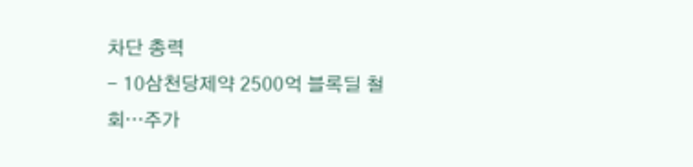차단 총력
- 10삼천당제약 2500억 블록딜 철회…주가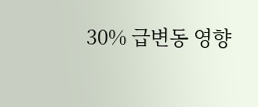30% 급변동 영향